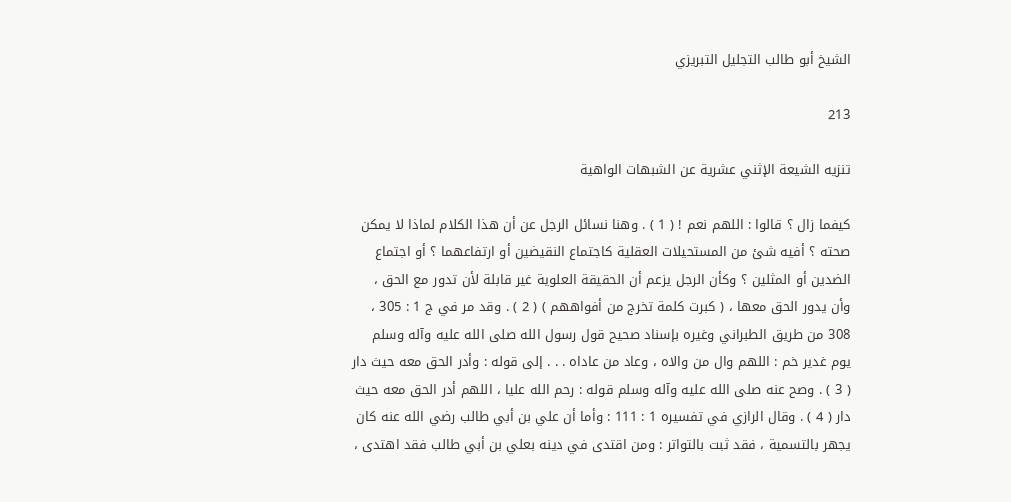الشيخ أبو طالب التجليل التبريزي

213

تنزيه الشيعة الإثني عشرية عن الشبهات الواهية

كيفما زال ؟ قالوا : اللهم نعم ! ( 1 ) . وهنا نسائل الرجل عن أن هذا الكلام لماذا لا يمكن صحته ؟ أفيه شئ من المستحيلات العقلية كاجتماع النقيضين أو ارتفاعهما ؟ أو اجتماع الضدين أو المثلين ؟ وكأن الرجل يزعم أن الحقيقة العلوية غير قابلة لأن تدور مع الحق ، وأن يدور الحق معها ، ( كبرت كلمة تخرج من أفواههم ) ( 2 ) . وقد مر في ج 1 : 305 ، 308 من طريق الطبراني وغيره بإسناد صحيح قول رسول الله صلى الله عليه وآله وسلم يوم غدير خم : اللهم وال من والاه ، وعاد من عاداه . . . إلى قوله : وأدر الحق معه حيث دار ( 3 ) . وصح عنه صلى الله عليه وآله وسلم قوله : رحم الله عليا ، اللهم أدر الحق معه حيث دار ( 4 ) . وقال الرازي في تفسيره 1 : 111 : وأما أن علي بن أبي طالب رضي الله عنه كان يجهر بالتسمية ، فقد ثبت بالتواتر : ومن اقتدى في دينه بعلي بن أبي طالب فقد اهتدى ،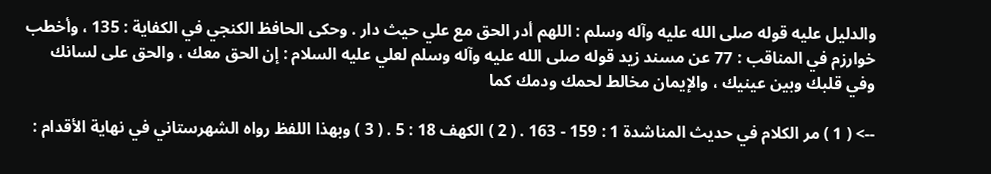والدليل عليه قوله صلى الله عليه وآله وسلم : اللهم أدر الحق مع علي حيث دار . وحكى الحافظ الكنجي في الكفاية : 135 ، وأخطب خوارزم في المناقب : 77 عن مسند زيد قوله صلى الله عليه وآله وسلم لعلي عليه السلام : إن الحق معك ، والحق على لسانك وفي قلبك وبين عينيك ، والإيمان مخالط لحمك ودمك كما

--> ( 1 ) مر الكلام في حديث المناشدة 1 : 159 - 163 . ( 2 ) الكهف 18 : 5 . ( 3 ) وبهذا اللفظ رواه الشهرستاني في نهاية الأقدام :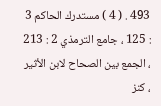493 . ( 4 ) مستدرك الحاكم 3 : 125 ، جامع الترمذي 2 : 213 ، الجمع بين الصحاح لابن الأثير ، كنز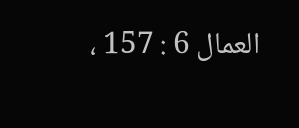العمال 6 : 157 ،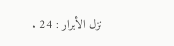نزل الأبرار : 24 .